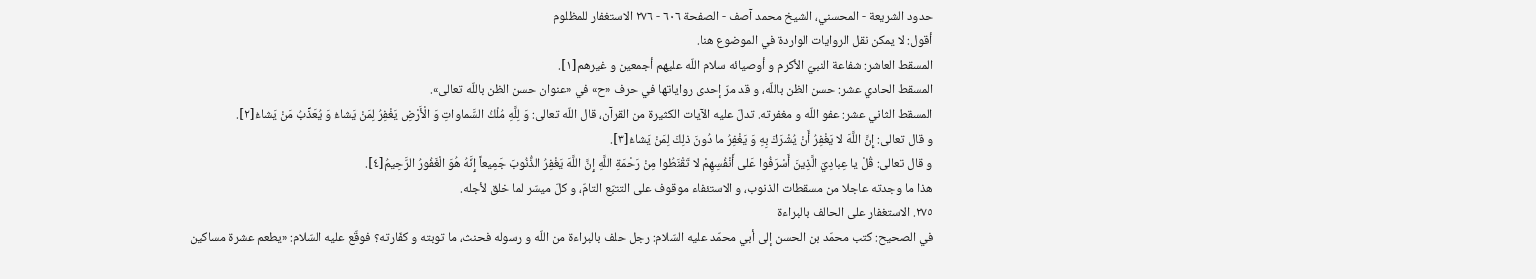حدود الشريعة - المحسني، الشيخ محمد آصف - الصفحة ٦٠٦ - ٢٧٦ الاستغفار للمظلوم
أقول: لا يمكن نقل الروايات الواردة في الموضوع هنا.
المسقط العاشر: شفاعة النبيّ الأكرم و أوصيائه سلام اللّه عليهم أجمعين و غيرهم[١].
المسقط الحادي عشر: حسن الظن باللّه، و قد مرّ إحدى رواياتها في حرف «ح» في «عنوان حسن الظن باللّه تعالى».
المسقط الثاني عشر: عفو اللّه و مغفرته. تدلّ عليه الآيات الكثيرة من القرآن، قال اللّه تعالى: وَ لِلَّهِ مُلْكُ السَّماواتِ وَ الْأَرْضِ يَغْفِرُ لِمَنْ يَشاءُ وَ يُعَذِّبُ مَنْ يَشاءُ[٢].
و قال تعالى: إِنَّ اللَّهَ لا يَغْفِرُ أَنْ يُشْرَكَ بِهِ وَ يَغْفِرُ ما دُونَ ذلِكَ لِمَنْ يَشاءُ[٣].
و قال تعالى: قُلْ يا عِبادِيَ الَّذِينَ أَسْرَفُوا عَلى أَنْفُسِهِمْ لا تَقْنَطُوا مِنْ رَحْمَةِ اللَّهِ إِنَّ اللَّهَ يَغْفِرُ الذُّنُوبَ جَمِيعاً إِنَّهُ هُوَ الْغَفُورُ الرَّحِيمُ[٤].
هذا ما وجدته عاجلا من مسقطات الذنوب، و الاستئفاء موقوف على التتبّع التامّ، و كلّ ميسّر لما خلق لأجله.
٢٧٥. الاستغفار على الحالف بالبراءة
في الصحيح: كتب محمّد بن الحسن إلى أبي محمّد عليه السّلام: رجل حلف بالبراءة من اللّه و رسوله فحنث، ما توبته و كفّارته؟ فوقّع عليه السّلام: «يطعم عشرة مساكين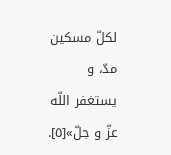لكلّ مسكين مدّ، و يستغفر اللّه عزّ و جلّ»[٥].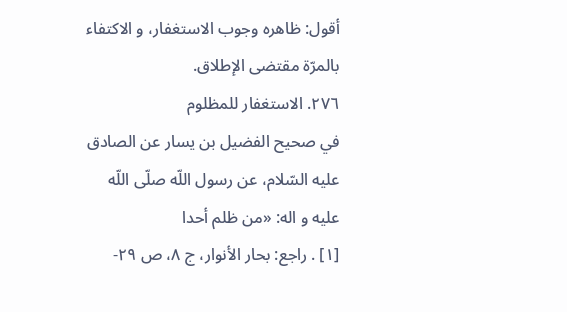أقول: ظاهره وجوب الاستغفار، و الاكتفاء بالمرّة مقتضى الإطلاق.
٢٧٦. الاستغفار للمظلوم
في صحيح الفضيل بن يسار عن الصادق عليه السّلام، عن رسول اللّه صلّى اللّه عليه و اله: «من ظلم أحدا
[١] . راجع: بحار الأنوار، ج ٨، ص ٢٩-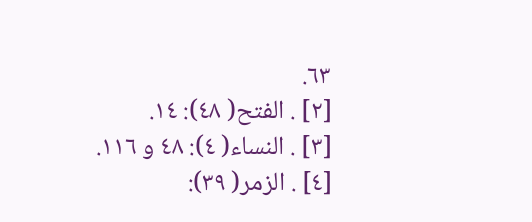٦٣.
[٢] . الفتح( ٤٨): ١٤.
[٣] . النساء( ٤): ٤٨ و ١١٦.
[٤] . الزمر( ٣٩):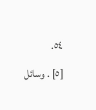٥٤.
[٥] . وسائل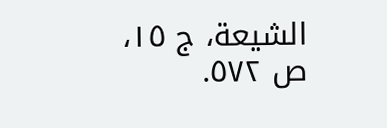الشيعة، ج ١٥، ص ٥٧٢.